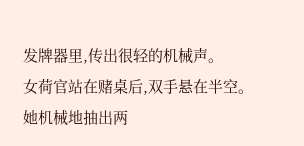发牌器里,传出很轻的机械声。
女荷官站在赌桌后,双手悬在半空。
她机械地抽出两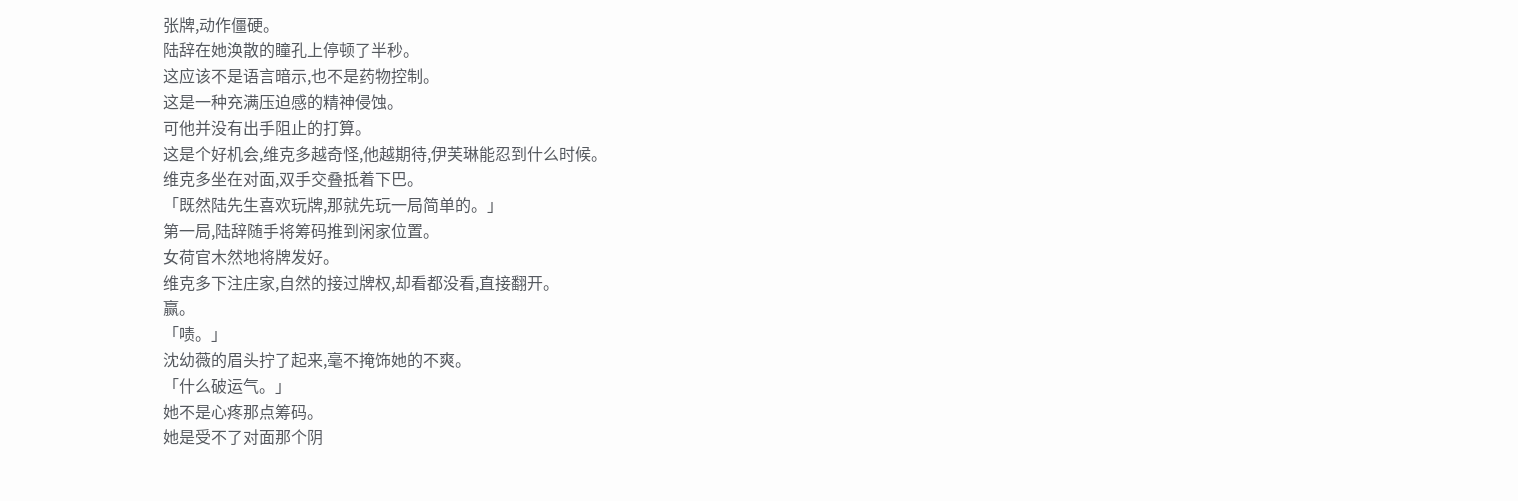张牌,动作僵硬。
陆辞在她涣散的瞳孔上停顿了半秒。
这应该不是语言暗示,也不是药物控制。
这是一种充满压迫感的精神侵蚀。
可他并没有出手阻止的打算。
这是个好机会,维克多越奇怪,他越期待,伊芙琳能忍到什么时候。
维克多坐在对面,双手交叠抵着下巴。
「既然陆先生喜欢玩牌,那就先玩一局简单的。」
第一局,陆辞随手将筹码推到闲家位置。
女荷官木然地将牌发好。
维克多下注庄家,自然的接过牌权,却看都没看,直接翻开。
赢。
「啧。」
沈幼薇的眉头拧了起来,毫不掩饰她的不爽。
「什么破运气。」
她不是心疼那点筹码。
她是受不了对面那个阴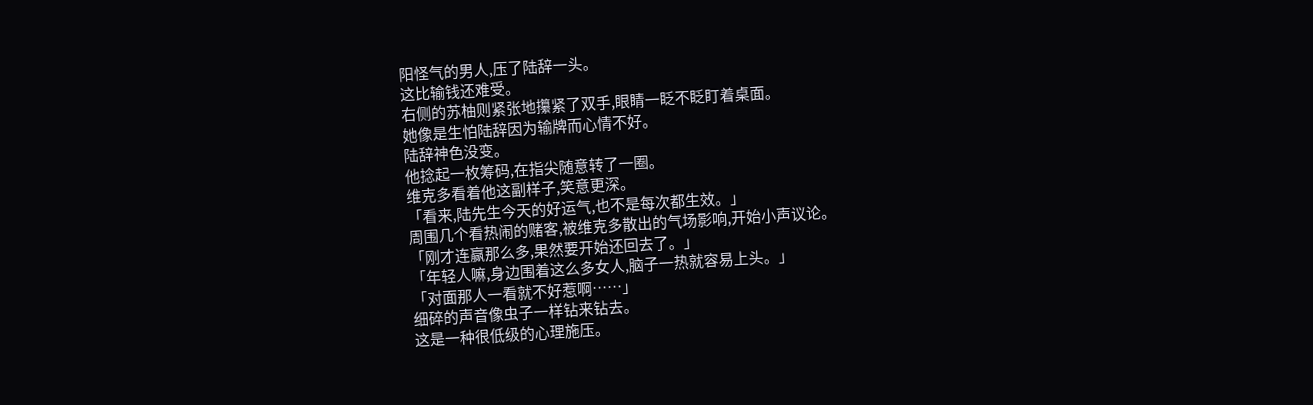阳怪气的男人,压了陆辞一头。
这比输钱还难受。
右侧的苏柚则紧张地攥紧了双手,眼睛一眨不眨盯着桌面。
她像是生怕陆辞因为输牌而心情不好。
陆辞神色没变。
他捻起一枚筹码,在指尖随意转了一圈。
维克多看着他这副样子,笑意更深。
「看来,陆先生今天的好运气,也不是每次都生效。」
周围几个看热闹的赌客,被维克多散出的气场影响,开始小声议论。
「刚才连赢那么多,果然要开始还回去了。」
「年轻人嘛,身边围着这么多女人,脑子一热就容易上头。」
「对面那人一看就不好惹啊……」
细碎的声音像虫子一样钻来钻去。
这是一种很低级的心理施压。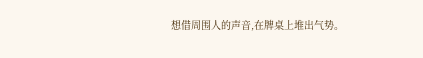想借周围人的声音,在牌桌上堆出气势。